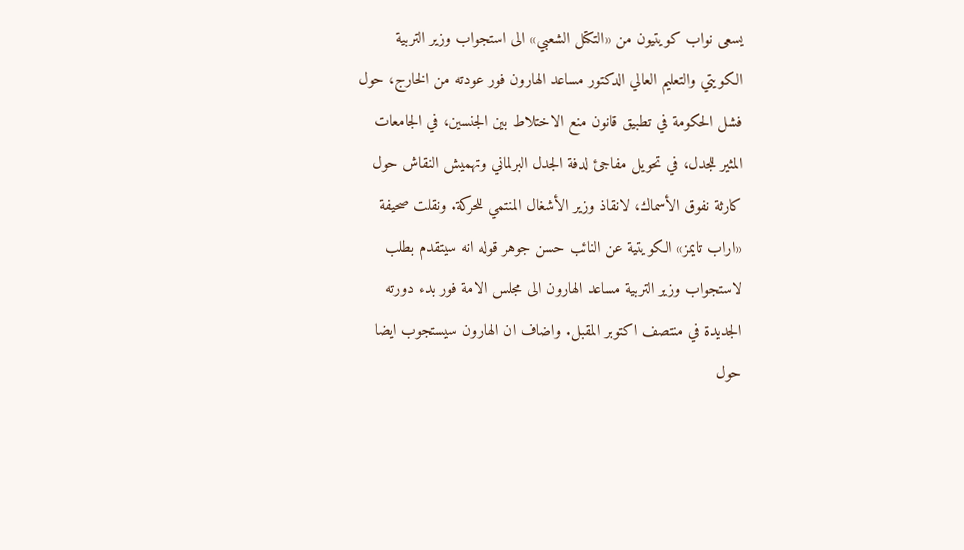يسعى نواب كويتيون من «التكتل الشعبي» الى استجواب وزير التربية الكويتي والتعليم العالي الدكتور مساعد الهارون فور عودته من الخارج، حول فشل الحكومة في تطبيق قانون منع الاختلاط بين الجنسين، في الجامعات المثير للجدل، في تحويل مفاجئ لدفة الجدل البرلماني وتهميش النقاش حول كارثة نفوق الأسماك، لانقاذ وزير الأشغال المنتمي للحركة. ونقلت صحيفة «اراب تايمز» الكويتية عن النائب حسن جوهر قوله انه سيتقدم بطلب لاستجواب وزير التربية مساعد الهارون الى مجلس الامة فور بدء دورته الجديدة في منتصف اكتوبر المقبل. واضاف ان الهارون سيستجوب ايضا حول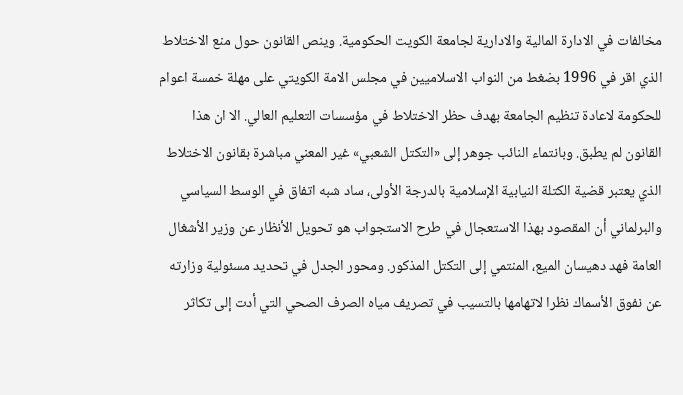مخالفات في الادارة المالية والادارية لجامعة الكويت الحكومية. وينص القانون حول منع الاختلاط الذي اقر في 1996 بضغط من النواب الاسلاميين في مجلس الامة الكويتي على مهلة خمسة اعوام للحكومة لاعادة تنظيم الجامعة بهدف حظر الاختلاط في مؤسسات التعليم العالي. الا ان هذا القانون لم يطبق. وبانتماء النائب جوهر إلى «التكتل الشعبي» غير المعني مباشرة بقانون الاختلاط الذي يعتبر قضية الكتلة النيابية الإسلامية بالدرجة الأولى، ساد شبه اتفاق في الوسط السياسي والبرلماني أن المقصود بهذا الاستعجال في طرح الاستجواب هو تحويل الأنظار عن وزير الأشغال العامة فهد دهيسان الميع، المنتمي إلى التكتل المذكور. ومحور الجدل في تحديد مسئولية وزارته عن نفوق الأسماك نظرا لاتهامها بالتسيب في تصريف مياه الصرف الصحي التي أدت إلى تكاثر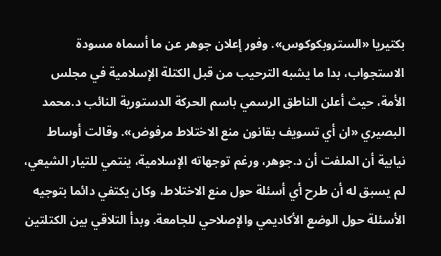بكتيريا «الستروبكوكوس». وفور إعلان جوهر عن ما أسماه مسودة الاستجواب، بدا ما يشبه الترحيب من قبل الكتلة الإسلامية في مجلس الأمة، حيث أعلن الناطق الرسمي باسم الحركة الدستورية النائب د.محمد البصيري «ان أي تسويف بقانون منع الاختلاط مرفوض». وقالت أوساط نيابية أن الملفت أن د.جوهر، ورغم توجهاته الإسلامية، ينتمي للتيار الشيعي، لم يسبق له أن طرح أي أسئلة حول منع الاختلاط، وكان يكتفي دائما بتوجيه الأسئلة حول الوضع الأكاديمي والإصلاحي للجامعة. وبدأ التلاقي بين الكتلتين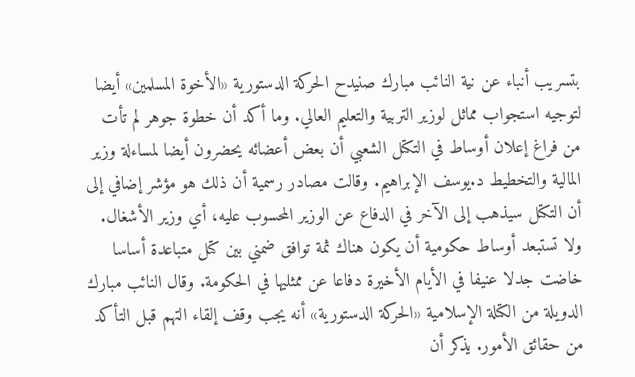بتسريب أنباء عن نية النائب مبارك صنيدح الحركة الدستورية «الأخوة المسلمين» أيضا لتوجيه استجواب مماثل لوزير التربية والتعليم العالي. وما أكد أن خطوة جوهر لم تأت من فراغ إعلان أوساط في التكتل الشعبي أن بعض أعضائه يحضرون أيضا لمساءلة وزير المالية والتخطيط د.يوسف الإبراهيم. وقالت مصادر رسمية أن ذلك هو مؤشر إضافي إلى أن التكتل سيذهب إلى الآخر في الدفاع عن الوزير المحسوب عليه، أي وزير الأشغال. ولا تستبعد أوساط حكومية أن يكون هناك ثمة توافق ضمني بين كتل متباعدة أساسا خاضت جدلا عنيفا في الأيام الأخيرة دفاعا عن ممثليها في الحكومة. وقال النائب مبارك الدويلة من الكتلة الإسلامية «الحركة الدستورية» أنه يجب وقف إلقاء التهم قبل التأكد من حقائق الأمور. يذكر أن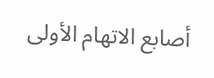أصابع الاتهام الأولى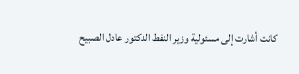كانت أشارت إلى مسئولية وزير النفط الدكتور عادل الصبيح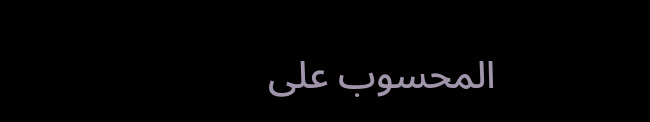المحسوب على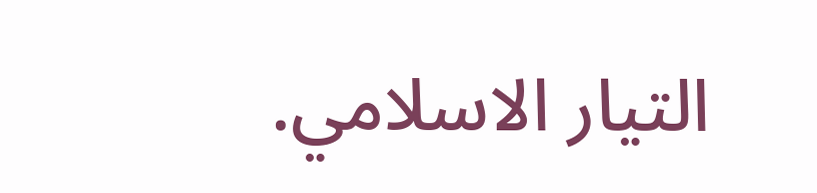التيار الاسلامي.